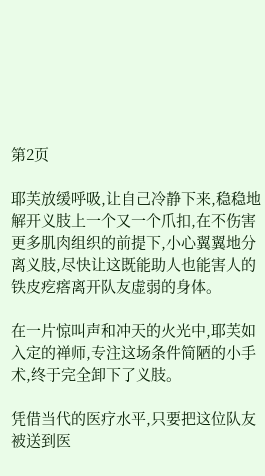第2页

耶芙放缓呼吸,让自己冷静下来,稳稳地解开义肢上一个又一个爪扣,在不伤害更多肌肉组织的前提下,小心翼翼地分离义肢,尽快让这既能助人也能害人的铁皮疙瘩离开队友虚弱的身体。

在一片惊叫声和冲天的火光中,耶芙如入定的禅师,专注这场条件简陋的小手术,终于完全卸下了义肢。

凭借当代的医疗水平,只要把这位队友被送到医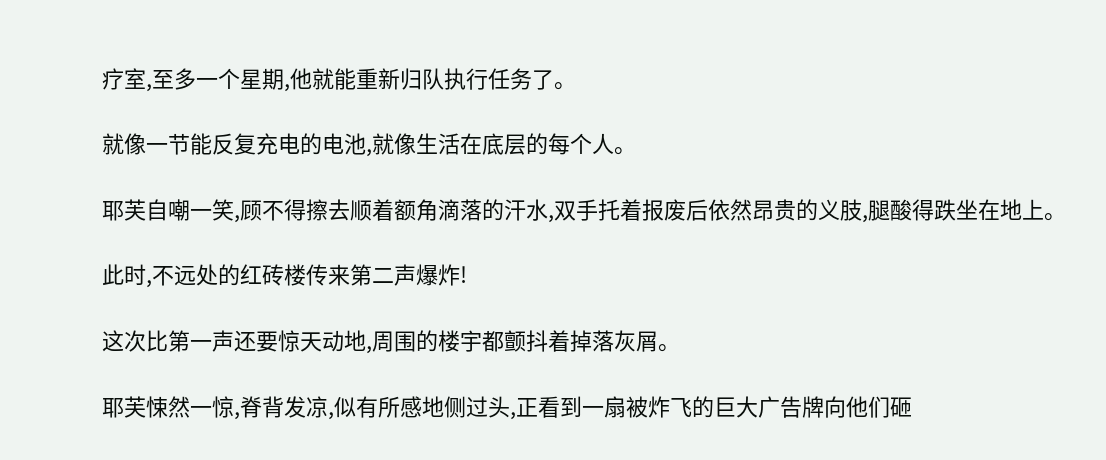疗室,至多一个星期,他就能重新归队执行任务了。

就像一节能反复充电的电池,就像生活在底层的每个人。

耶芙自嘲一笑,顾不得擦去顺着额角滴落的汗水,双手托着报废后依然昂贵的义肢,腿酸得跌坐在地上。

此时,不远处的红砖楼传来第二声爆炸!

这次比第一声还要惊天动地,周围的楼宇都颤抖着掉落灰屑。

耶芙悚然一惊,脊背发凉,似有所感地侧过头,正看到一扇被炸飞的巨大广告牌向他们砸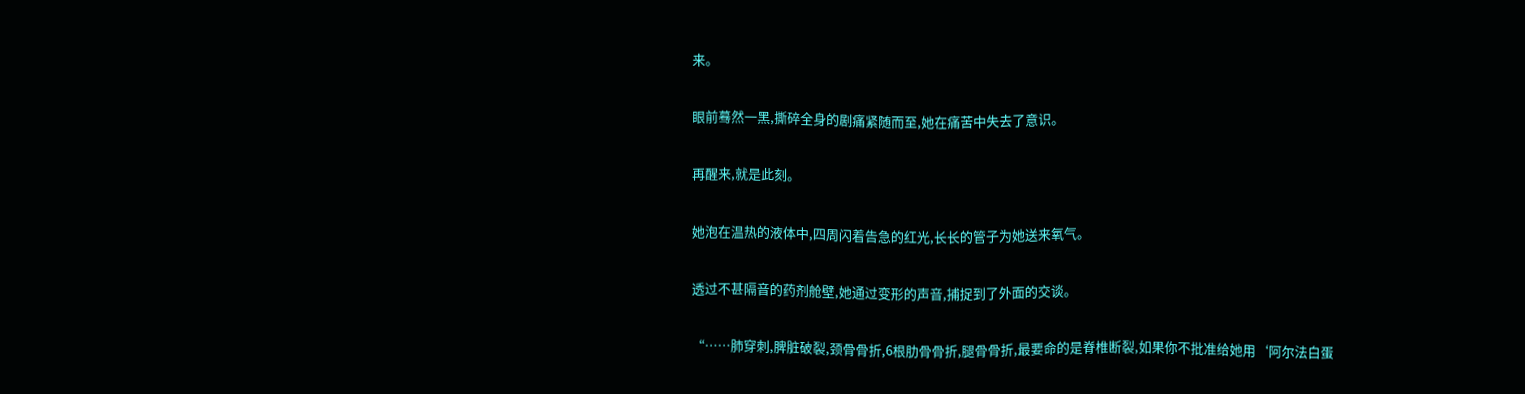来。

眼前蓦然一黑,撕碎全身的剧痛紧随而至,她在痛苦中失去了意识。

再醒来,就是此刻。

她泡在温热的液体中,四周闪着告急的红光,长长的管子为她送来氧气。

透过不甚隔音的药剂舱壁,她通过变形的声音,捕捉到了外面的交谈。

“……肺穿刺,脾脏破裂,颈骨骨折,6根肋骨骨折,腿骨骨折,最要命的是脊椎断裂,如果你不批准给她用‘阿尔法白蛋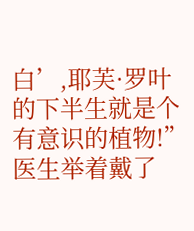白’,耶芙·罗叶的下半生就是个有意识的植物!”医生举着戴了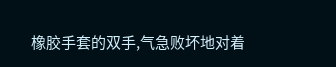橡胶手套的双手,气急败坏地对着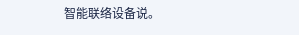智能联络设备说。